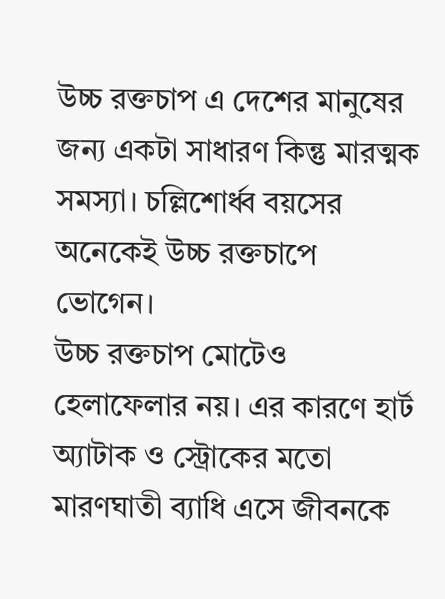উচ্চ রক্তচাপ এ দেশের মানুষের জন্য একটা সাধারণ কিন্তু মারত্মক সমস্যা। চল্লিশোর্ধ্ব বয়সের অনেকেই উচ্চ রক্তচাপে ভোগেন।
উচ্চ রক্তচাপ মোটেও হেলাফেলার নয়। এর কারণে হার্ট অ্যাটাক ও স্ট্রোকের মতো মারণঘাতী ব্যাধি এসে জীবনকে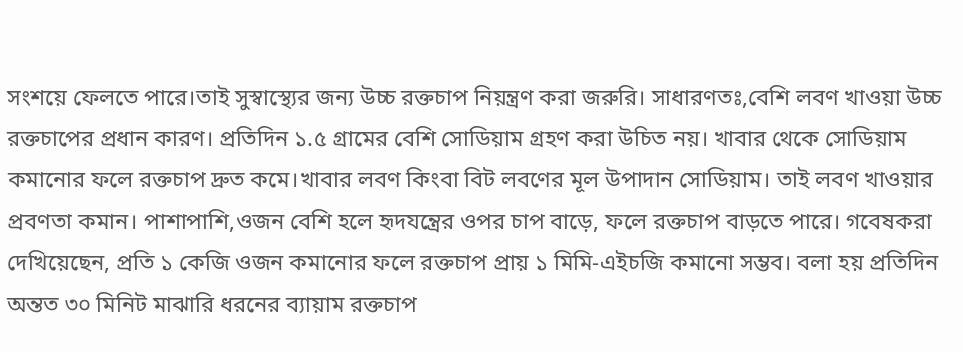সংশয়ে ফেলতে পারে।তাই সুস্বাস্থ্যের জন্য উচ্চ রক্তচাপ নিয়ন্ত্রণ করা জরুরি। সাধারণতঃ,বেশি লবণ খাওয়া উচ্চ রক্তচাপের প্রধান কারণ। প্রতিদিন ১.৫ গ্রামের বেশি সোডিয়াম গ্রহণ করা উচিত নয়। খাবার থেকে সোডিয়াম কমানোর ফলে রক্তচাপ দ্রুত কমে।খাবার লবণ কিংবা বিট লবণের মূল উপাদান সোডিয়াম। তাই লবণ খাওয়ার প্রবণতা কমান। পাশাপাশি,ওজন বেশি হলে হৃদযন্ত্রের ওপর চাপ বাড়ে, ফলে রক্তচাপ বাড়তে পারে। গবেষকরা দেখিয়েছেন, প্রতি ১ কেজি ওজন কমানোর ফলে রক্তচাপ প্রায় ১ মিমি-এইচজি কমানো সম্ভব। বলা হয় প্রতিদিন অন্তত ৩০ মিনিট মাঝারি ধরনের ব্যায়াম রক্তচাপ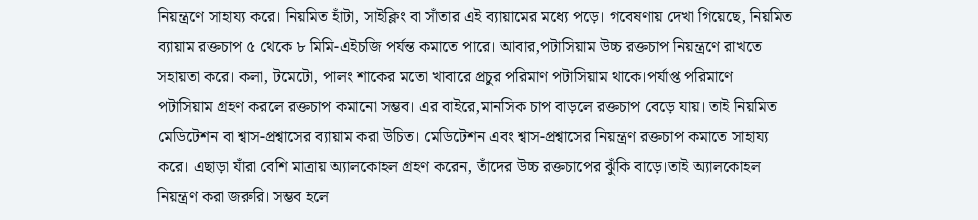নিয়ন্ত্রণে সাহায্য করে। নিয়মিত হাঁটা, সাইক্লিং বা সাঁতার এই ব্যায়ামের মধ্যে পড়ে। গবেষণায় দেখা গিয়েছে, নিয়মিত ব্যায়াম রক্তচাপ ৫ থেকে ৮ মিমি-এইচজি পর্যন্ত কমাতে পারে। আবার,পটাসিয়াম উচ্চ রক্তচাপ নিয়ন্ত্রণে রাখতে সহায়তা করে। কলা, টমেটো, পালং শাকের মতো খাবারে প্রচুর পরিমাণ পটাসিয়াম থাকে।পর্যাপ্ত পরিমাণে পটাসিয়াম গ্রহণ করলে রক্তচাপ কমানো সম্ভব। এর বাইরে,মানসিক চাপ বাড়লে রক্তচাপ বেড়ে যায়। তাই নিয়মিত মেডিটেশন বা শ্বাস-প্রশ্বাসের ব্যায়াম করা উচিত। মেডিটেশন এবং শ্বাস-প্রশ্বাসের নিয়ন্ত্রণ রক্তচাপ কমাতে সাহায্য করে। এছাড়া যাঁরা বেশি মাত্রায় অ্যালকোহল গ্রহণ করেন, তাঁদের উচ্চ রক্তচাপের ঝুঁকি বাড়ে।তাই অ্যালকোহল নিয়ন্ত্রণ করা জরুরি। সম্ভব হলে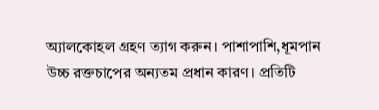অ্যালকোহল গ্রহণ ত্যাগ করুন। পাশাপাশি,ধূমপান উচ্চ রক্তচাপের অন্যতম প্রধান কারণ। প্রতিটি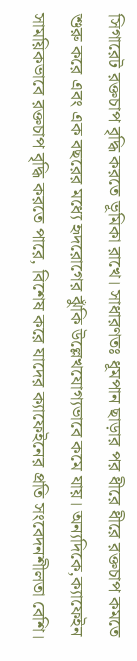সিগারেট রক্তচাপ বৃদ্ধি করতে ভূমিকা রাখে। সাধারণতঃ ধূমপান ছাড়ার পর ধীরে ধীরে রক্তচাপ কমতে শুরু করে এবং এক বছরের মধ্যে হৃদরোগের ঝুঁকি উল্লেখযোগ্যভাবে কমে যায়। অন্যদিকে,ক্যাফেইন সাময়িকভাবে রক্তচাপ বৃদ্ধি করতে পারে, বিশেষ করে যাদের ক্যাফেইনের প্রতি সংবেদনশীলতা বেশি।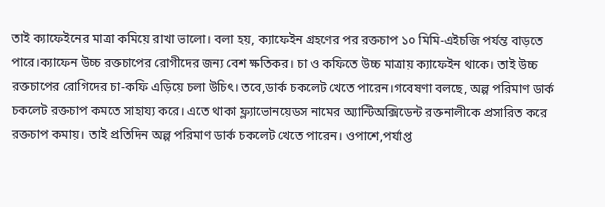তাই ক্যাফেইনের মাত্রা কমিয়ে রাখা ভালো। বলা হয়, ক্যাফেইন গ্রহণের পর রক্তচাপ ১০ মিমি-এইচজি পর্যন্ত বাড়তে পারে।ক্যাফেন উচ্চ রক্তচাপের রোগীদের জন্য বেশ ক্ষতিকর। চা ও কফিতে উচ্চ মাত্রায় ক্যাফেইন থাকে। তাই উচ্চ রক্তচাপের রোগিদের চা-কফি এড়িয়ে চলা উচিৎ। তবে,ডার্ক চকলেট খেতে পারেন।গবেষণা বলছে, অল্প পরিমাণ ডার্ক চকলেট রক্তচাপ কমতে সাহায্য করে। এতে থাকা ফ্ল্যাভোনয়েডস নামের অ্যান্টিঅক্সিডেন্ট রক্তনালীকে প্রসারিত করে রক্তচাপ কমায়। তাই প্রতিদিন অল্প পরিমাণ ডার্ক চকলেট খেতে পারেন। ওপাশে,পর্যাপ্ত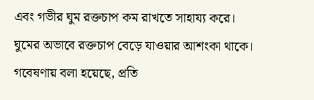এবং গভীর ঘুম রক্তচাপ কম রাখতে সাহায্য করে।
ঘুমের অভাবে রক্তচাপ বেড়ে যাওয়ার আশংকা থাকে। গবেষণায় বলা হয়েছে, প্রতি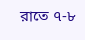রাতে ৭-৮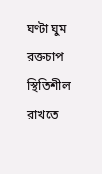ঘণ্টা ঘুম রক্তচাপ স্থিতিশীল রাখতে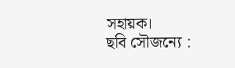সহায়ক।
ছবি সৌজন্যে :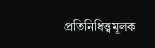প্রতিনিধিত্ত্বমূলক